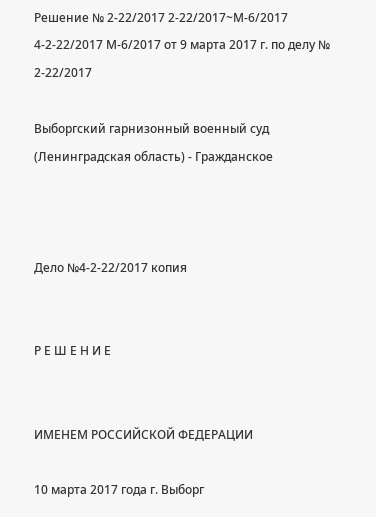Решение № 2-22/2017 2-22/2017~М-6/2017 4-2-22/2017 М-6/2017 от 9 марта 2017 г. по делу № 2-22/2017

Выборгский гарнизонный военный суд (Ленинградская область) - Гражданское



Дело №4-2-22/2017 копия


Р Е Ш Е Н И Е


ИМЕНЕМ РОССИЙСКОЙ ФЕДЕРАЦИИ

10 марта 2017 года г. Выборг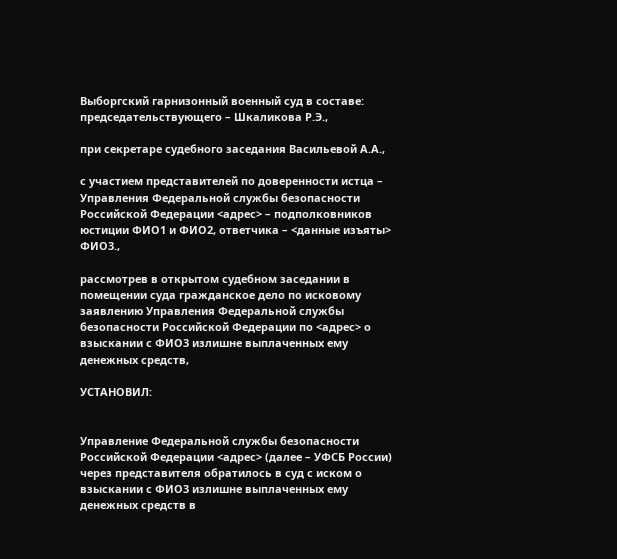Выборгский гарнизонный военный суд в составе: председательствующего – Шкаликова Р.Э.,

при секретаре судебного заседания Васильевой А.А.,

с участием представителей по доверенности истца – Управления Федеральной службы безопасности Российской Федерации <адрес> – подполковников юстиции ФИО1 и ФИО2, ответчика – <данные изъяты> ФИО3.,

рассмотрев в открытом судебном заседании в помещении суда гражданское дело по исковому заявлению Управления Федеральной службы безопасности Российской Федерации по <адрес> о взыскании с ФИО3 излишне выплаченных ему денежных средств,

УСТАНОВИЛ:


Управление Федеральной службы безопасности Российской Федерации <адрес> (далее – УФСБ России) через представителя обратилось в суд с иском о взыскании с ФИО3 излишне выплаченных ему денежных средств в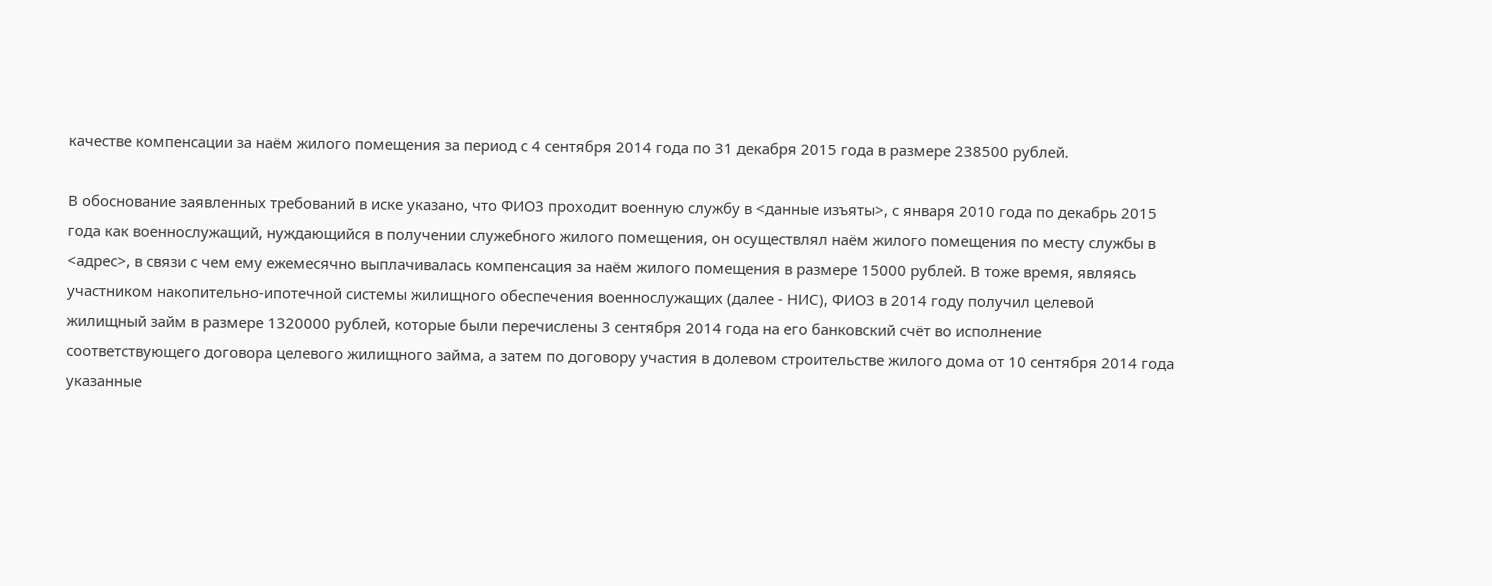качестве компенсации за наём жилого помещения за период с 4 сентября 2014 года по 31 декабря 2015 года в размере 238500 рублей.

В обоснование заявленных требований в иске указано, что ФИО3 проходит военную службу в <данные изъяты>, с января 2010 года по декабрь 2015 года как военнослужащий, нуждающийся в получении служебного жилого помещения, он осуществлял наём жилого помещения по месту службы в <адрес>, в связи с чем ему ежемесячно выплачивалась компенсация за наём жилого помещения в размере 15000 рублей. В тоже время, являясь участником накопительно-ипотечной системы жилищного обеспечения военнослужащих (далее - НИС), ФИО3 в 2014 году получил целевой жилищный займ в размере 1320000 рублей, которые были перечислены 3 сентября 2014 года на его банковский счёт во исполнение соответствующего договора целевого жилищного займа, а затем по договору участия в долевом строительстве жилого дома от 10 сентября 2014 года указанные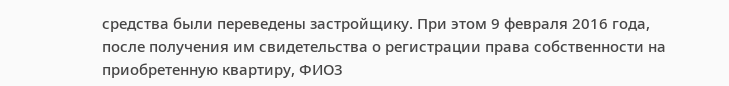средства были переведены застройщику. При этом 9 февраля 2016 года, после получения им свидетельства о регистрации права собственности на приобретенную квартиру, ФИО3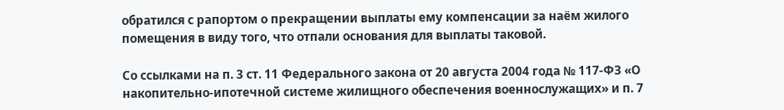обратился с рапортом о прекращении выплаты ему компенсации за наём жилого помещения в виду того, что отпали основания для выплаты таковой.

Со ссылками на п. 3 ст. 11 Федерального закона от 20 августа 2004 года № 117-ФЗ «О накопительно-ипотечной системе жилищного обеспечения военнослужащих» и п. 7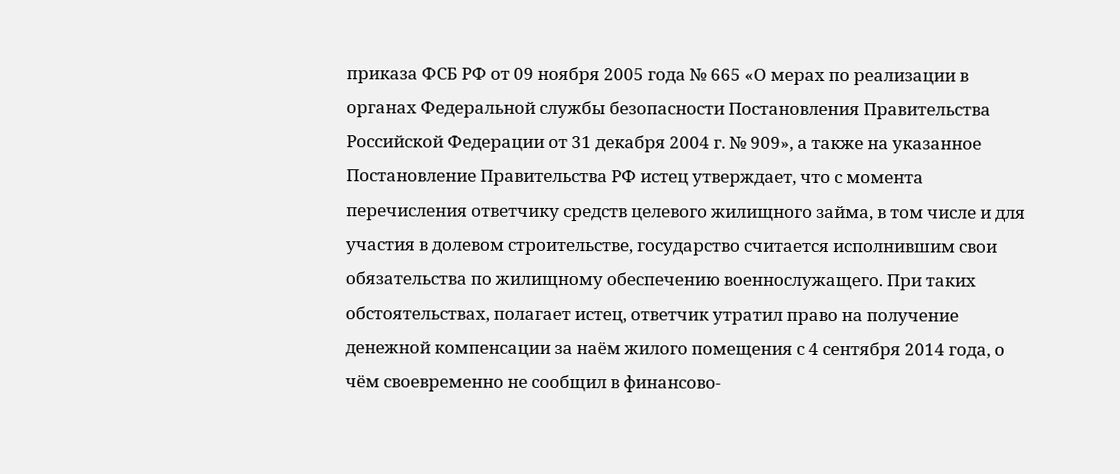приказа ФСБ РФ от 09 ноября 2005 года № 665 «О мерах по реализации в органах Федеральной службы безопасности Постановления Правительства Российской Федерации от 31 декабря 2004 г. № 909», а также на указанное Постановление Правительства РФ истец утверждает, что с момента перечисления ответчику средств целевого жилищного займа, в том числе и для участия в долевом строительстве, государство считается исполнившим свои обязательства по жилищному обеспечению военнослужащего. При таких обстоятельствах, полагает истец, ответчик утратил право на получение денежной компенсации за наём жилого помещения с 4 сентября 2014 года, о чём своевременно не сообщил в финансово-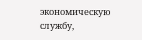экономическую службу,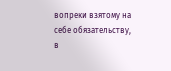вопреки взятому на себе обязательству, в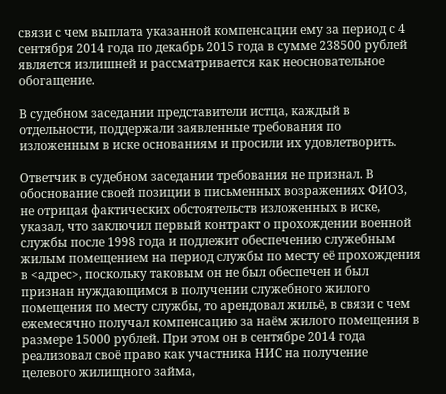связи с чем выплата указанной компенсации ему за период с 4 сентября 2014 года по декабрь 2015 года в сумме 238500 рублей является излишней и рассматривается как неосновательное обогащение.

В судебном заседании представители истца, каждый в отдельности, поддержали заявленные требования по изложенным в иске основаниям и просили их удовлетворить.

Ответчик в судебном заседании требования не признал. В обоснование своей позиции в письменных возражениях ФИО3, не отрицая фактических обстоятельств изложенных в иске, указал, что заключил первый контракт о прохождении военной службы после 1998 года и подлежит обеспечению служебным жилым помещением на период службы по месту её прохождения в <адрес>, поскольку таковым он не был обеспечен и был признан нуждающимся в получении служебного жилого помещения по месту службы, то арендовал жильё, в связи с чем ежемесячно получал компенсацию за наём жилого помещения в размере 15000 рублей. При этом он в сентябре 2014 года реализовал своё право как участника НИС на получение целевого жилищного займа,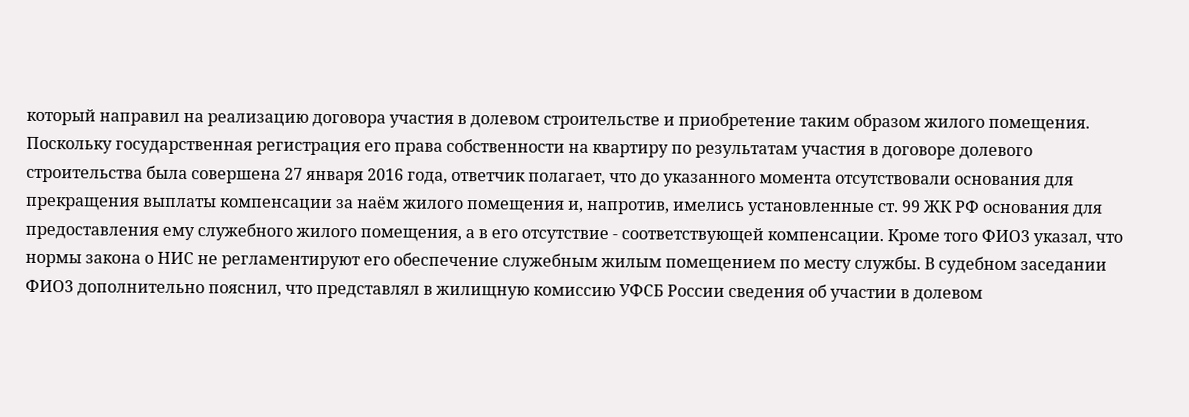который направил на реализацию договора участия в долевом строительстве и приобретение таким образом жилого помещения. Поскольку государственная регистрация его права собственности на квартиру по результатам участия в договоре долевого строительства была совершена 27 января 2016 года, ответчик полагает, что до указанного момента отсутствовали основания для прекращения выплаты компенсации за наём жилого помещения и, напротив, имелись установленные ст. 99 ЖК РФ основания для предоставления ему служебного жилого помещения, а в его отсутствие - соответствующей компенсации. Кроме того ФИО3 указал, что нормы закона о НИС не регламентируют его обеспечение служебным жилым помещением по месту службы. В судебном заседании ФИО3 дополнительно пояснил, что представлял в жилищную комиссию УФСБ России сведения об участии в долевом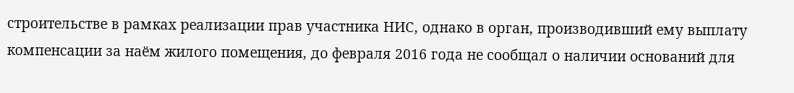строительстве в рамках реализации прав участника НИС, однако в орган, производивший ему выплату компенсации за наём жилого помещения, до февраля 2016 года не сообщал о наличии оснований для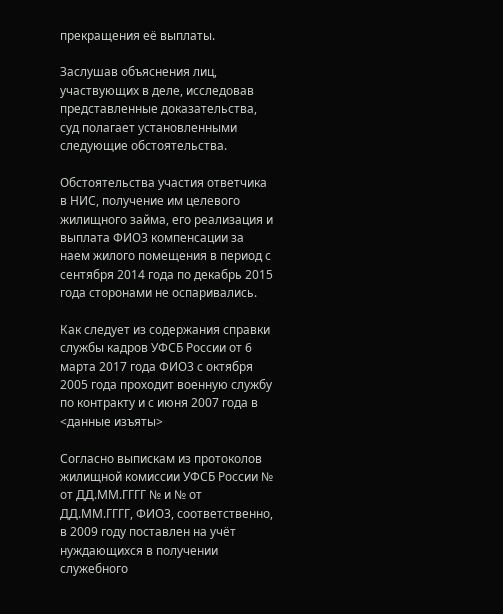прекращения её выплаты.

Заслушав объяснения лиц, участвующих в деле, исследовав представленные доказательства, суд полагает установленными следующие обстоятельства.

Обстоятельства участия ответчика в НИС, получение им целевого жилищного займа, его реализация и выплата ФИО3 компенсации за наем жилого помещения в период с сентября 2014 года по декабрь 2015 года сторонами не оспаривались.

Как следует из содержания справки службы кадров УФСБ России от 6 марта 2017 года ФИО3 с октября 2005 года проходит военную службу по контракту и с июня 2007 года в <данные изъяты>

Согласно выпискам из протоколов жилищной комиссии УФСБ России № от ДД.ММ.ГГГГ № и № от ДД.ММ.ГГГГ, ФИО3, соответственно, в 2009 году поставлен на учёт нуждающихся в получении служебного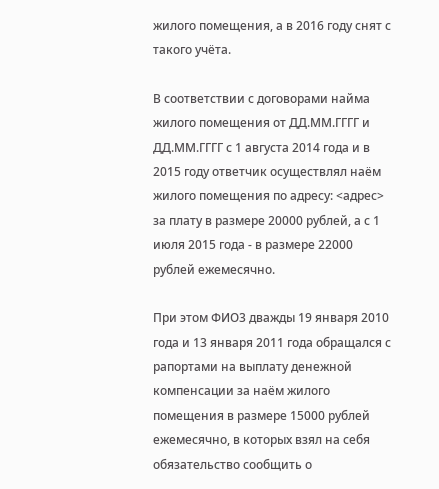жилого помещения, а в 2016 году снят с такого учёта.

В соответствии с договорами найма жилого помещения от ДД.ММ.ГГГГ и ДД.ММ.ГГГГ с 1 августа 2014 года и в 2015 году ответчик осуществлял наём жилого помещения по адресу: <адрес> за плату в размере 20000 рублей, а с 1 июля 2015 года - в размере 22000 рублей ежемесячно.

При этом ФИО3 дважды 19 января 2010 года и 13 января 2011 года обращался с рапортами на выплату денежной компенсации за наём жилого помещения в размере 15000 рублей ежемесячно, в которых взял на себя обязательство сообщить о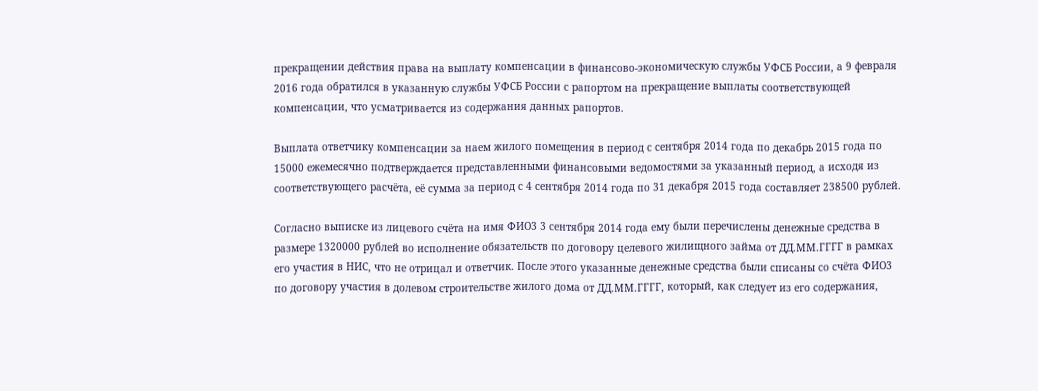прекращении действия права на выплату компенсации в финансово-экономическую службы УФСБ России, а 9 февраля 2016 года обратился в указанную службы УФСБ России с рапортом на прекращение выплаты соответствующей компенсации, что усматривается из содержания данных рапортов.

Выплата ответчику компенсации за наем жилого помещения в период с сентября 2014 года по декабрь 2015 года по 15000 ежемесячно подтверждается представленными финансовыми ведомостями за указанный период, а исходя из соответствующего расчёта, её сумма за период с 4 сентября 2014 года по 31 декабря 2015 года составляет 238500 рублей.

Согласно выписке из лицевого счёта на имя ФИО3 3 сентября 2014 года ему были перечислены денежные средства в размере 1320000 рублей во исполнение обязательств по договору целевого жилищного займа от ДД.ММ.ГГГГ в рамках его участия в НИС, что не отрицал и ответчик. После этого указанные денежные средства были списаны со счёта ФИО3 по договору участия в долевом строительстве жилого дома от ДД.ММ.ГГГГ, который, как следует из его содержания,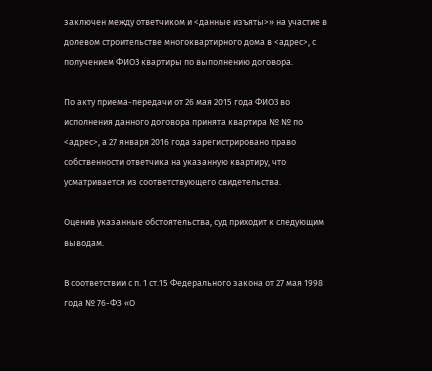заключен между ответчиком и <данные изъяты>» на участие в долевом строительстве многоквартирного дома в <адрес>, с получением ФИО3 квартиры по выполнению договора.

По акту приема-передачи от 26 мая 2015 года ФИО3 во исполнения данного договора принята квартира № № по <адрес>, а 27 января 2016 года зарегистрировано право собственности ответчика на указанную квартиру, что усматривается из соответствующего свидетельства.

Оценив указанные обстоятельства, суд приходит к следующим выводам.

В соответствии с п. 1 ст.15 Федерального закона от 27 мая 1998 года № 76-ФЗ «О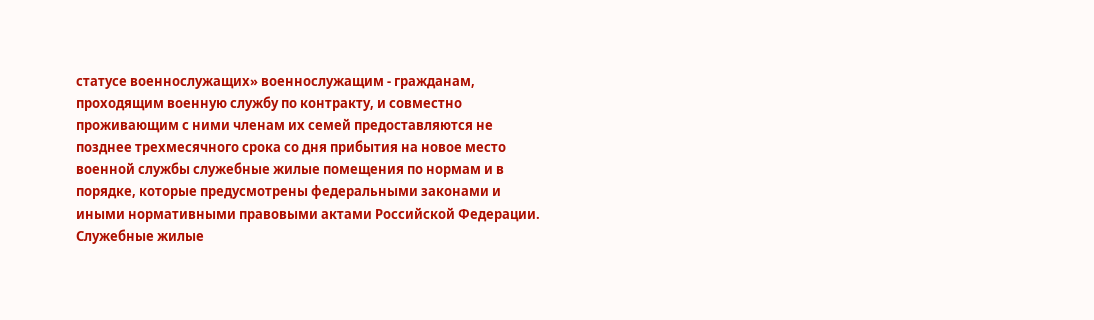статусе военнослужащих» военнослужащим - гражданам, проходящим военную службу по контракту, и совместно проживающим с ними членам их семей предоставляются не позднее трехмесячного срока со дня прибытия на новое место военной службы служебные жилые помещения по нормам и в порядке, которые предусмотрены федеральными законами и иными нормативными правовыми актами Российской Федерации. Служебные жилые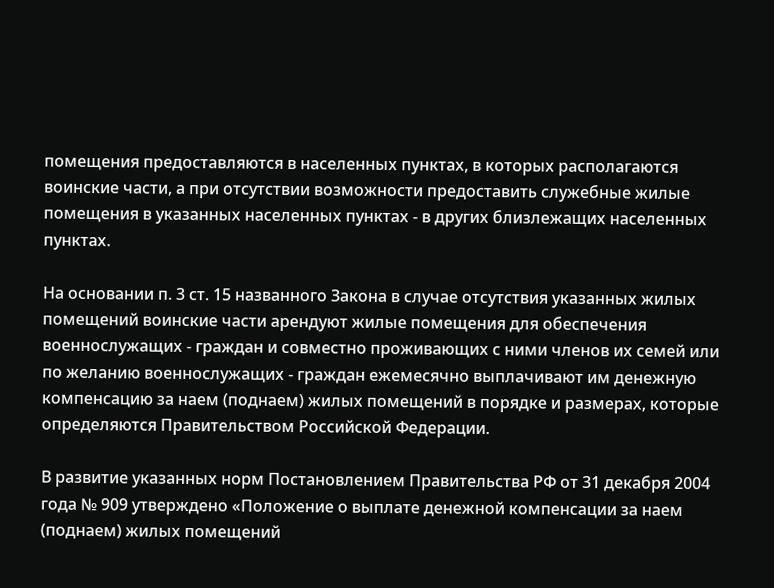помещения предоставляются в населенных пунктах, в которых располагаются воинские части, а при отсутствии возможности предоставить служебные жилые помещения в указанных населенных пунктах - в других близлежащих населенных пунктах.

На основании п. 3 ст. 15 названного Закона в случае отсутствия указанных жилых помещений воинские части арендуют жилые помещения для обеспечения военнослужащих - граждан и совместно проживающих с ними членов их семей или по желанию военнослужащих - граждан ежемесячно выплачивают им денежную компенсацию за наем (поднаем) жилых помещений в порядке и размерах, которые определяются Правительством Российской Федерации.

В развитие указанных норм Постановлением Правительства РФ от 31 декабря 2004 года № 909 утверждено «Положение о выплате денежной компенсации за наем (поднаем) жилых помещений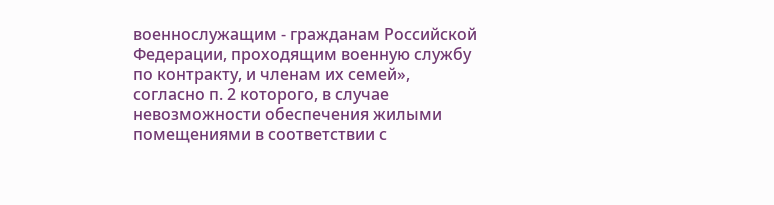военнослужащим - гражданам Российской Федерации, проходящим военную службу по контракту, и членам их семей», согласно п. 2 которого, в случае невозможности обеспечения жилыми помещениями в соответствии с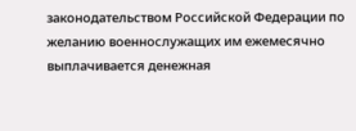законодательством Российской Федерации по желанию военнослужащих им ежемесячно выплачивается денежная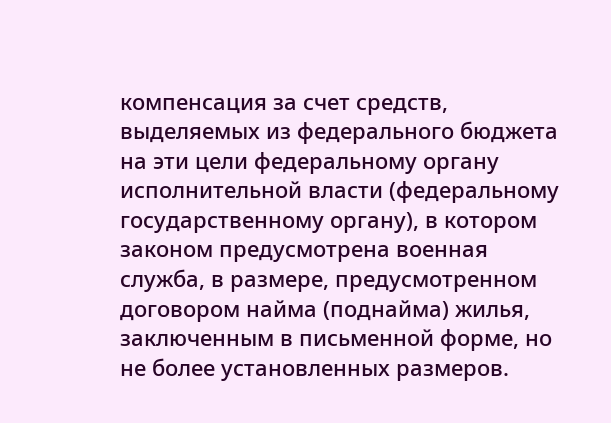компенсация за счет средств, выделяемых из федерального бюджета на эти цели федеральному органу исполнительной власти (федеральному государственному органу), в котором законом предусмотрена военная служба, в размере, предусмотренном договором найма (поднайма) жилья, заключенным в письменной форме, но не более установленных размеров.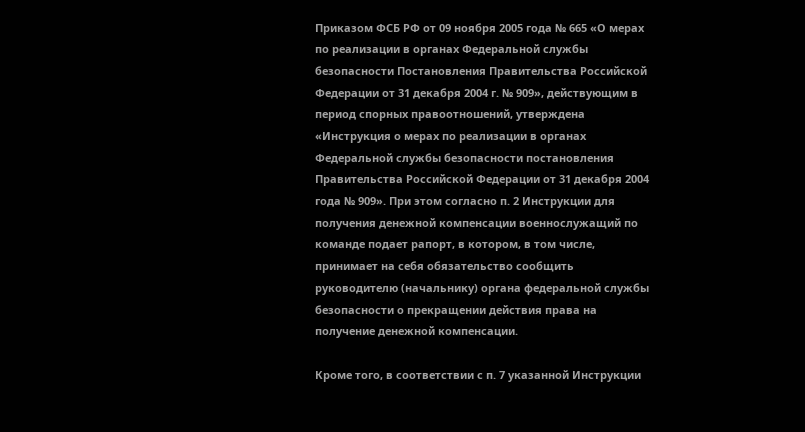Приказом ФСБ РФ от 09 ноября 2005 года № 665 «О мерах по реализации в органах Федеральной службы безопасности Постановления Правительства Российской Федерации от 31 декабря 2004 г. № 909», действующим в период спорных правоотношений, утверждена «Инструкция о мерах по реализации в органах Федеральной службы безопасности постановления Правительства Российской Федерации от 31 декабря 2004 года № 909». При этом согласно п. 2 Инструкции для получения денежной компенсации военнослужащий по команде подает рапорт, в котором, в том числе, принимает на себя обязательство сообщить руководителю (начальнику) органа федеральной службы безопасности о прекращении действия права на получение денежной компенсации.

Кроме того, в соответствии с п. 7 указанной Инструкции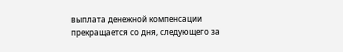выплата денежной компенсации прекращается со дня, следующего за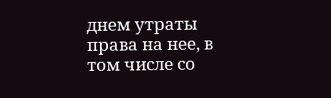днем утраты права на нее, в том числе со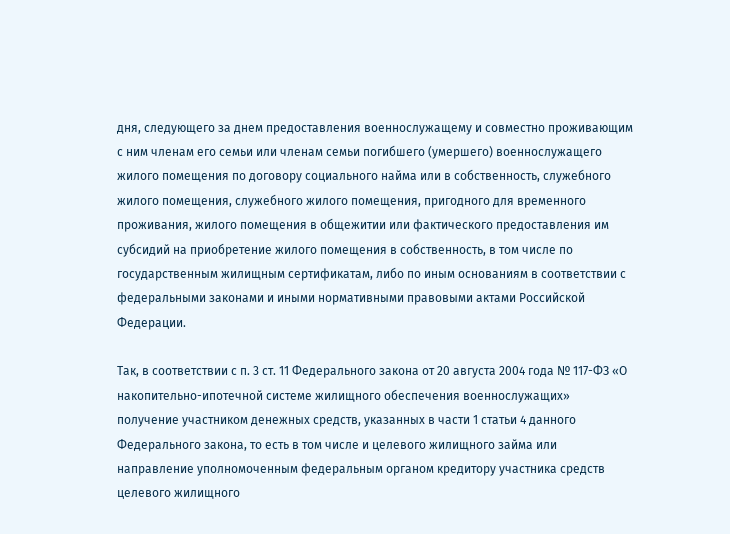дня, следующего за днем предоставления военнослужащему и совместно проживающим с ним членам его семьи или членам семьи погибшего (умершего) военнослужащего жилого помещения по договору социального найма или в собственность, служебного жилого помещения, служебного жилого помещения, пригодного для временного проживания, жилого помещения в общежитии или фактического предоставления им субсидий на приобретение жилого помещения в собственность, в том числе по государственным жилищным сертификатам, либо по иным основаниям в соответствии с федеральными законами и иными нормативными правовыми актами Российской Федерации.

Так, в соответствии с п. 3 ст. 11 Федерального закона от 20 августа 2004 года № 117-ФЗ «О накопительно-ипотечной системе жилищного обеспечения военнослужащих» получение участником денежных средств, указанных в части 1 статьи 4 данного Федерального закона, то есть в том числе и целевого жилищного займа или направление уполномоченным федеральным органом кредитору участника средств целевого жилищного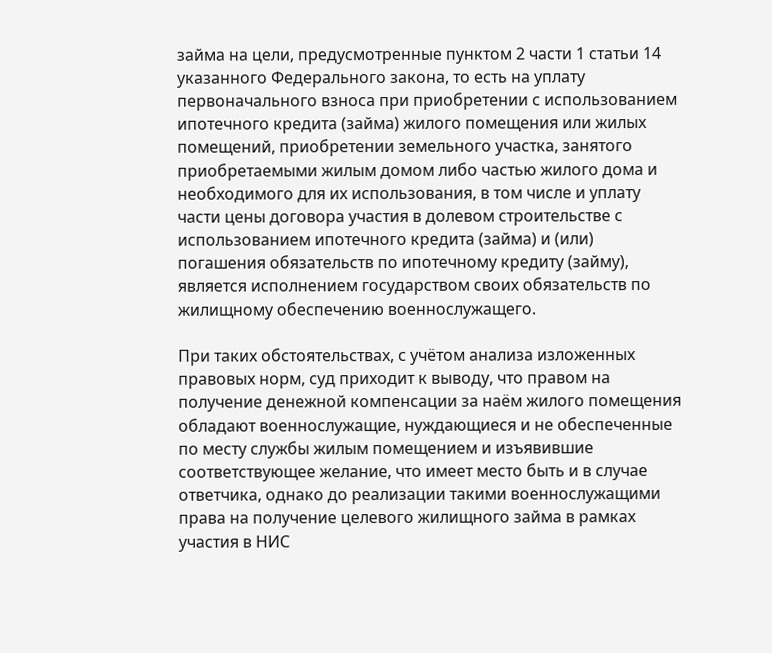займа на цели, предусмотренные пунктом 2 части 1 статьи 14 указанного Федерального закона, то есть на уплату первоначального взноса при приобретении с использованием ипотечного кредита (займа) жилого помещения или жилых помещений, приобретении земельного участка, занятого приобретаемыми жилым домом либо частью жилого дома и необходимого для их использования, в том числе и уплату части цены договора участия в долевом строительстве с использованием ипотечного кредита (займа) и (или) погашения обязательств по ипотечному кредиту (займу), является исполнением государством своих обязательств по жилищному обеспечению военнослужащего.

При таких обстоятельствах, с учётом анализа изложенных правовых норм, суд приходит к выводу, что правом на получение денежной компенсации за наём жилого помещения обладают военнослужащие, нуждающиеся и не обеспеченные по месту службы жилым помещением и изъявившие соответствующее желание, что имеет место быть и в случае ответчика, однако до реализации такими военнослужащими права на получение целевого жилищного займа в рамках участия в НИС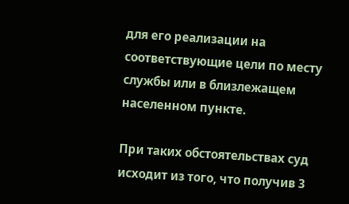для его реализации на соответствующие цели по месту службы или в близлежащем населенном пункте.

При таких обстоятельствах суд исходит из того, что получив 3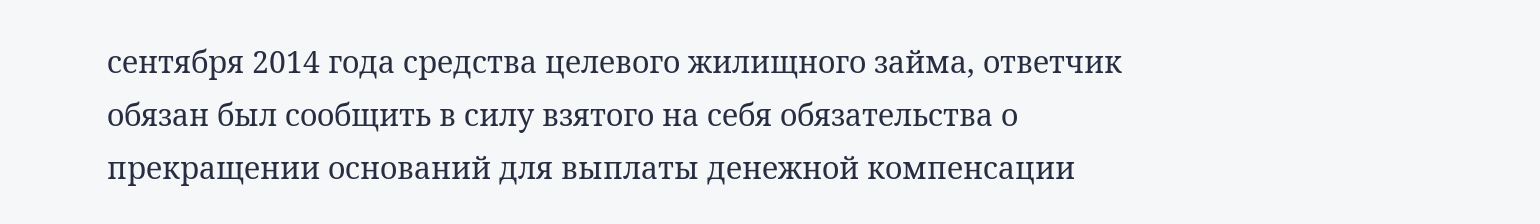сентября 2014 года средства целевого жилищного займа, ответчик обязан был сообщить в силу взятого на себя обязательства о прекращении оснований для выплаты денежной компенсации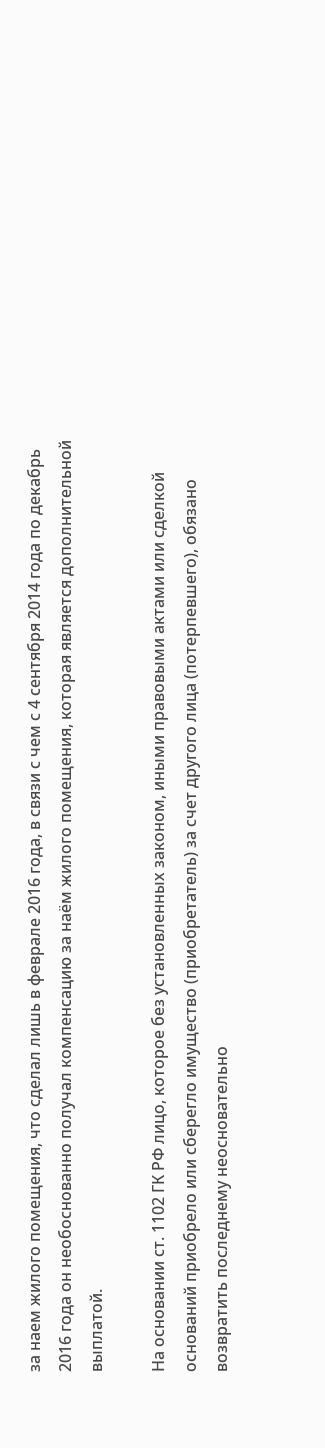за наем жилого помещения, что сделал лишь в феврале 2016 года, в связи с чем с 4 сентября 2014 года по декабрь 2016 года он необоснованно получал компенсацию за наём жилого помещения, которая является дополнительной выплатой.

На основании ст. 1102 ГК РФ лицо, которое без установленных законом, иными правовыми актами или сделкой оснований приобрело или сберегло имущество (приобретатель) за счет другого лица (потерпевшего), обязано возвратить последнему неосновательно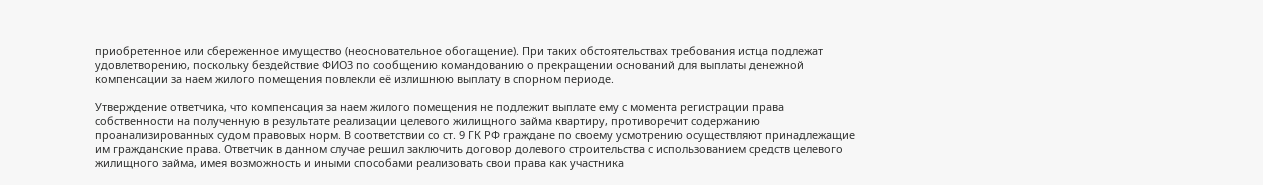приобретенное или сбереженное имущество (неосновательное обогащение). При таких обстоятельствах требования истца подлежат удовлетворению, поскольку бездействие ФИО3 по сообщению командованию о прекращении оснований для выплаты денежной компенсации за наем жилого помещения повлекли её излишнюю выплату в спорном периоде.

Утверждение ответчика, что компенсация за наем жилого помещения не подлежит выплате ему с момента регистрации права собственности на полученную в результате реализации целевого жилищного займа квартиру, противоречит содержанию проанализированных судом правовых норм. В соответствии со ст. 9 ГК РФ граждане по своему усмотрению осуществляют принадлежащие им гражданские права. Ответчик в данном случае решил заключить договор долевого строительства с использованием средств целевого жилищного займа, имея возможность и иными способами реализовать свои права как участника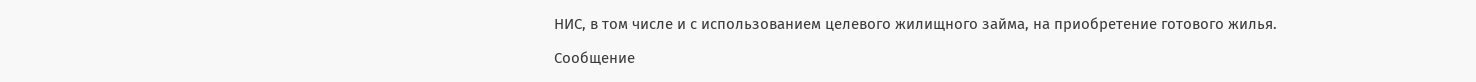НИС, в том числе и с использованием целевого жилищного займа, на приобретение готового жилья.

Сообщение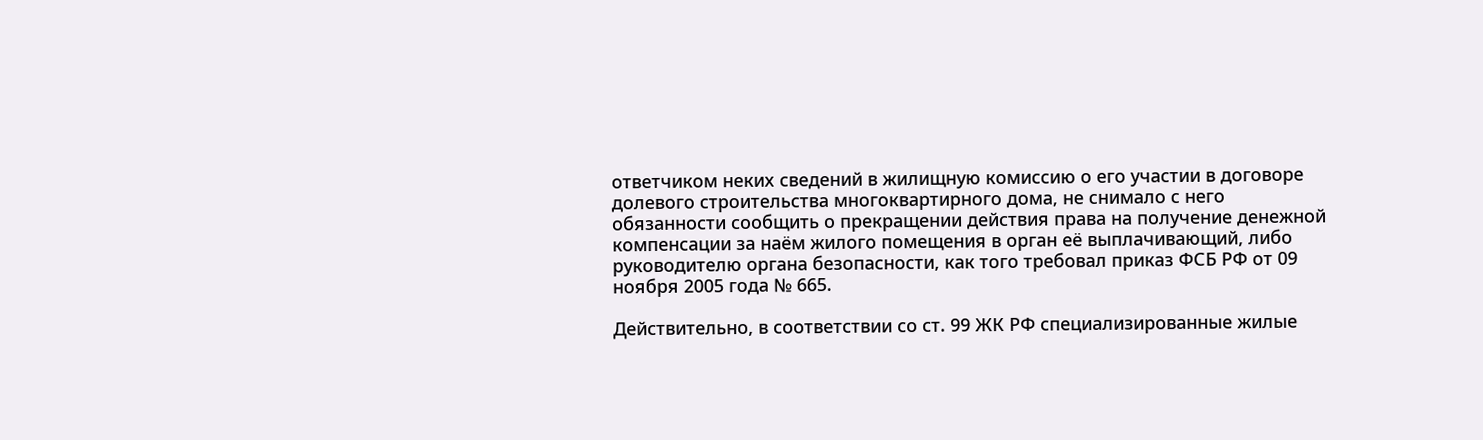ответчиком неких сведений в жилищную комиссию о его участии в договоре долевого строительства многоквартирного дома, не снимало с него обязанности сообщить о прекращении действия права на получение денежной компенсации за наём жилого помещения в орган её выплачивающий, либо руководителю органа безопасности, как того требовал приказ ФСБ РФ от 09 ноября 2005 года № 665.

Действительно, в соответствии со ст. 99 ЖК РФ специализированные жилые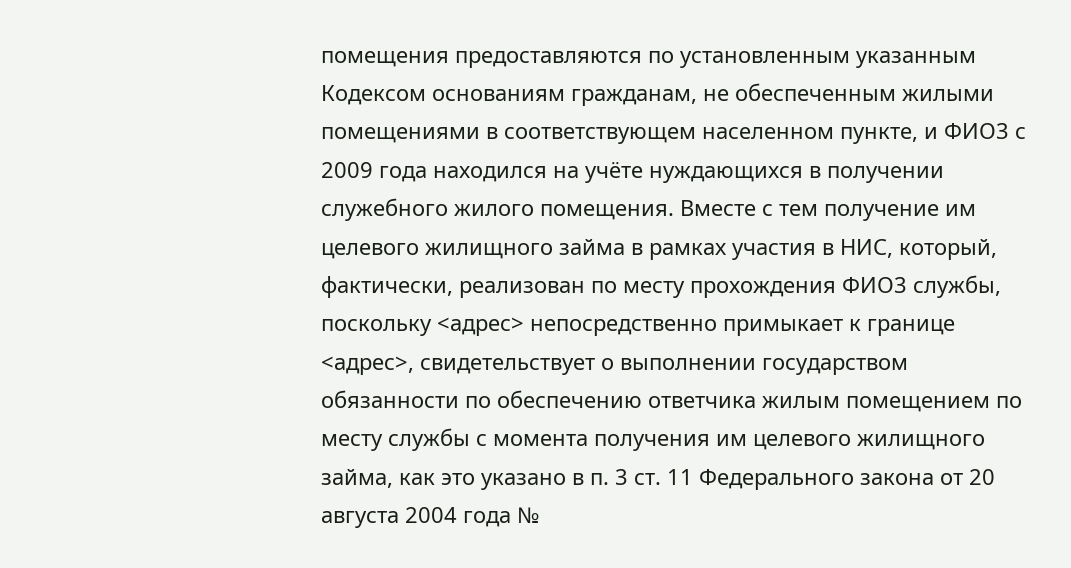помещения предоставляются по установленным указанным Кодексом основаниям гражданам, не обеспеченным жилыми помещениями в соответствующем населенном пункте, и ФИО3 с 2009 года находился на учёте нуждающихся в получении служебного жилого помещения. Вместе с тем получение им целевого жилищного займа в рамках участия в НИС, который, фактически, реализован по месту прохождения ФИО3 службы, поскольку <адрес> непосредственно примыкает к границе <адрес>, свидетельствует о выполнении государством обязанности по обеспечению ответчика жилым помещением по месту службы с момента получения им целевого жилищного займа, как это указано в п. 3 ст. 11 Федерального закона от 20 августа 2004 года №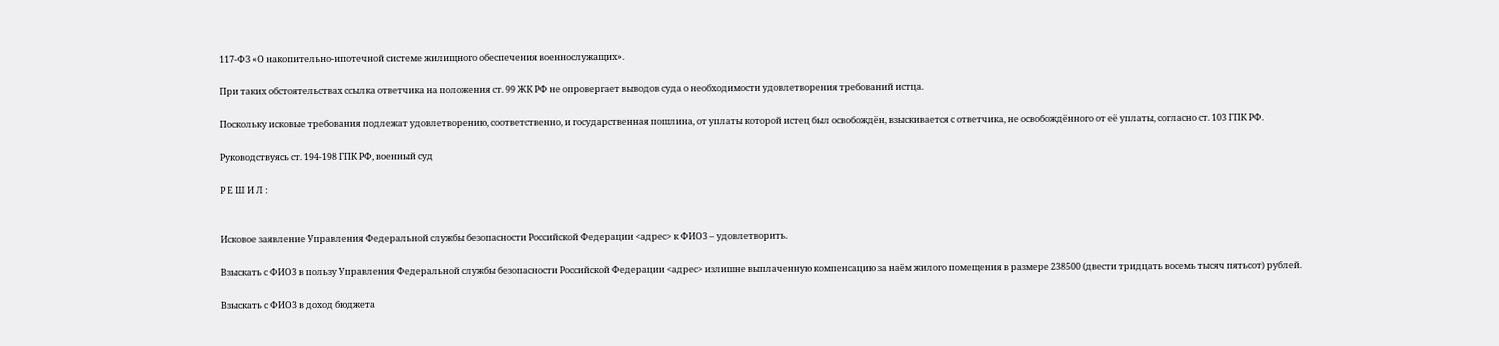117-ФЗ «О накопительно-ипотечной системе жилищного обеспечения военнослужащих».

При таких обстоятельствах ссылка ответчика на положения ст. 99 ЖК РФ не опровергает выводов суда о необходимости удовлетворения требований истца.

Поскольку исковые требования подлежат удовлетворению, соответственно, и государственная пошлина, от уплаты которой истец был освобождён, взыскивается с ответчика, не освобождённого от её уплаты, согласно ст. 103 ГПК РФ.

Руководствуясь ст. 194-198 ГПК РФ, военный суд

Р Е Ш И Л :


Исковое заявление Управления Федеральной службы безопасности Российской Федерации <адрес> к ФИО3 – удовлетворить.

Взыскать с ФИО3 в пользу Управления Федеральной службы безопасности Российской Федерации <адрес> излишне выплаченную компенсацию за наём жилого помещения в размере 238500 (двести тридцать восемь тысяч пятьсот) рублей.

Взыскать с ФИО3 в доход бюджета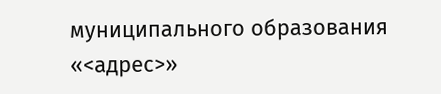муниципального образования «<адрес>»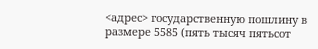<адрес> государственную пошлину в размере 5585 (пять тысяч пятьсот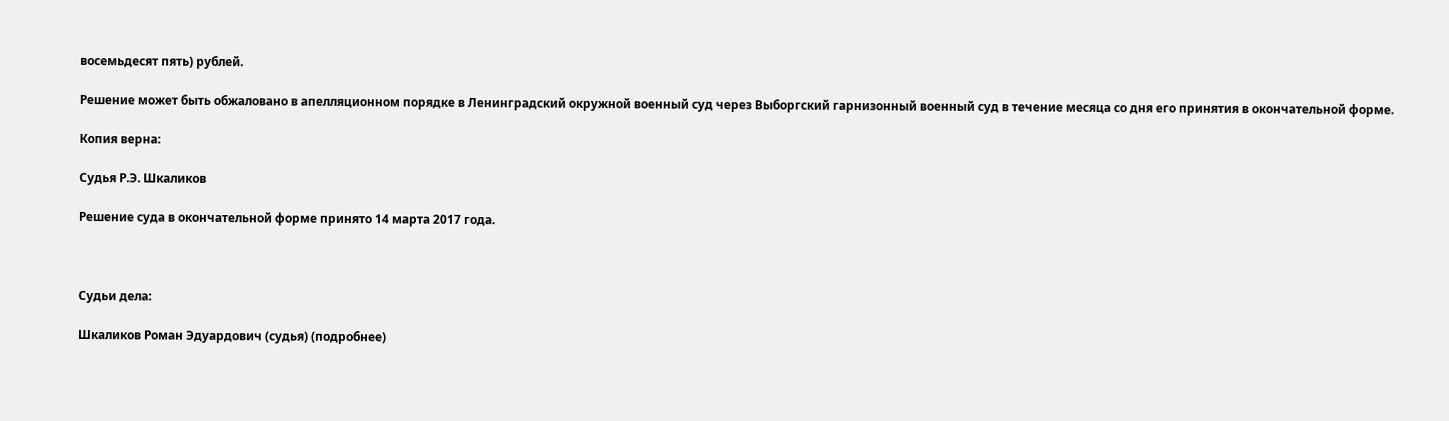восемьдесят пять) рублей.

Решение может быть обжаловано в апелляционном порядке в Ленинградский окружной военный суд через Выборгский гарнизонный военный суд в течение месяца со дня его принятия в окончательной форме.

Копия верна:

Судья Р.Э. Шкаликов

Решение суда в окончательной форме принято 14 марта 2017 года.



Судьи дела:

Шкаликов Роман Эдуардович (судья) (подробнее)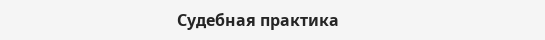Судебная практика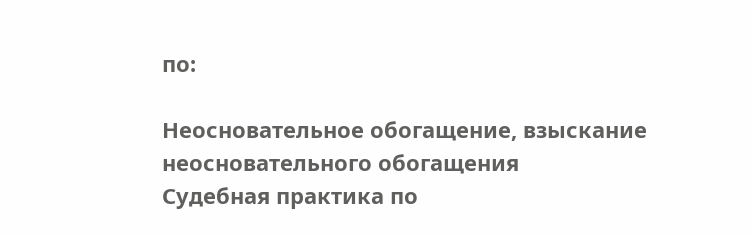по:

Неосновательное обогащение, взыскание неосновательного обогащения
Судебная практика по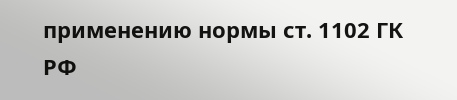применению нормы ст. 1102 ГК РФ